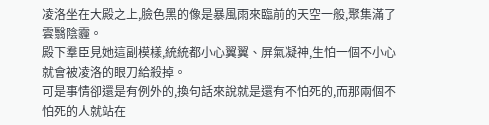凌洛坐在大殿之上,臉色黑的像是暴風雨來臨前的天空一般,聚集滿了雲翳陰霾。
殿下羣臣見她這副模樣,統統都小心翼翼、屏氣凝神,生怕一個不小心就會被凌洛的眼刀給殺掉。
可是事情卻還是有例外的,換句話來說就是還有不怕死的,而那兩個不怕死的人就站在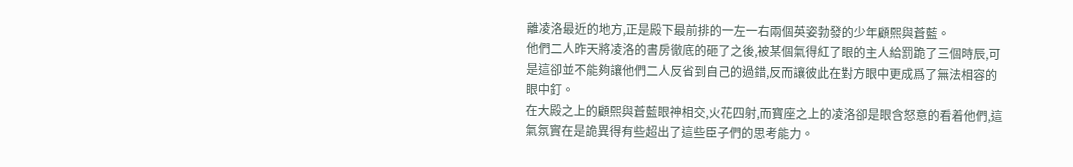離凌洛最近的地方,正是殿下最前排的一左一右兩個英姿勃發的少年顧熙與蒼藍。
他們二人昨天將凌洛的書房徹底的砸了之後,被某個氣得紅了眼的主人給罰跪了三個時辰,可是這卻並不能夠讓他們二人反省到自己的過錯,反而讓彼此在對方眼中更成爲了無法相容的眼中釘。
在大殿之上的顧熙與蒼藍眼神相交,火花四射,而寶座之上的凌洛卻是眼含怒意的看着他們,這氣氛實在是詭異得有些超出了這些臣子們的思考能力。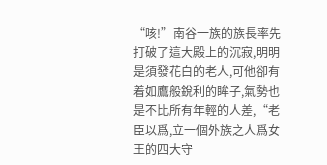“咳!”南谷一族的族長率先打破了這大殿上的沉寂,明明是須發花白的老人,可他卻有着如鷹般銳利的眸子,氣勢也是不比所有年輕的人差,“老臣以爲,立一個外族之人爲女王的四大守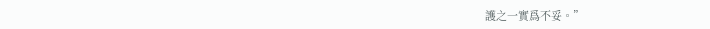護之一實爲不妥。”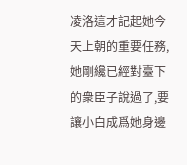凌洛這才記起她今天上朝的重要任務,她剛纔已經對臺下的衆臣子說過了,要讓小白成爲她身邊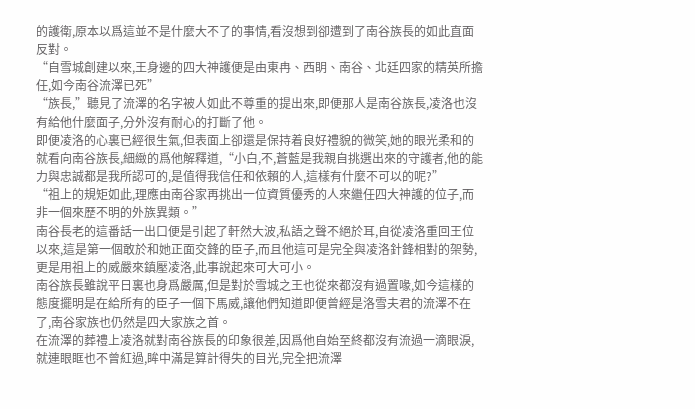的護衛,原本以爲這並不是什麼大不了的事情,看沒想到卻遭到了南谷族長的如此直面反對。
“自雪城創建以來,王身邊的四大神護便是由東冉、西眀、南谷、北廷四家的精英所擔任,如今南谷流澤已死”
“族長,”聽見了流澤的名字被人如此不尊重的提出來,即便那人是南谷族長,凌洛也沒有給他什麼面子,分外沒有耐心的打斷了他。
即便凌洛的心裏已經很生氣,但表面上卻還是保持着良好禮貌的微笑,她的眼光柔和的就看向南谷族長,細緻的爲他解釋道,“小白,不,蒼藍是我親自挑選出來的守護者,他的能力與忠誠都是我所認可的,是值得我信任和依賴的人,這樣有什麼不可以的呢?”
“祖上的規矩如此,理應由南谷家再挑出一位資質優秀的人來繼任四大神護的位子,而非一個來歷不明的外族異類。”
南谷長老的這番話一出口便是引起了軒然大波,私語之聲不絕於耳,自從凌洛重回王位以來,這是第一個敢於和她正面交鋒的臣子,而且他這可是完全與凌洛針鋒相對的架勢,更是用祖上的威嚴來鎮壓凌洛,此事說起來可大可小。
南谷族長雖說平日裏也身爲嚴厲,但是對於雪城之王也從來都沒有過置喙,如今這樣的態度擺明是在給所有的臣子一個下馬威,讓他們知道即便曾經是洛雪夫君的流澤不在了,南谷家族也仍然是四大家族之首。
在流澤的葬禮上凌洛就對南谷族長的印象很差,因爲他自始至終都沒有流過一滴眼淚,就連眼眶也不曾紅過,眸中滿是算計得失的目光,完全把流澤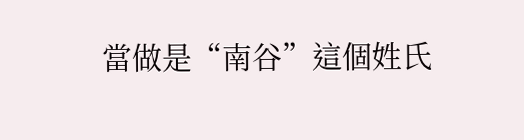當做是“南谷”這個姓氏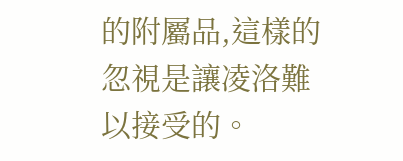的附屬品,這樣的忽視是讓凌洛難以接受的。